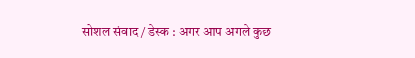सोशल संवाद / डेस्क : अगर आप अगले कुछ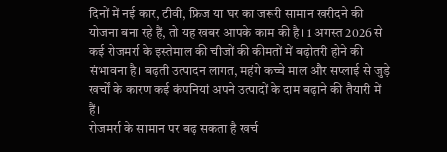दिनों में नई कार, टीवी, फ्रिज या घर का जरूरी सामान खरीदने की योजना बना रहे हैं, तो यह खबर आपके काम की है। 1 अगस्त 2026 से कई रोजमर्रा के इस्तेमाल की चीजों की कीमतों में बढ़ोतरी होने की संभावना है। बढ़ती उत्पादन लागत, महंगे कच्चे माल और सप्लाई से जुड़े खर्चों के कारण कई कंपनियां अपने उत्पादों के दाम बढ़ाने की तैयारी में हैं।
रोजमर्रा के सामान पर बढ़ सकता है खर्च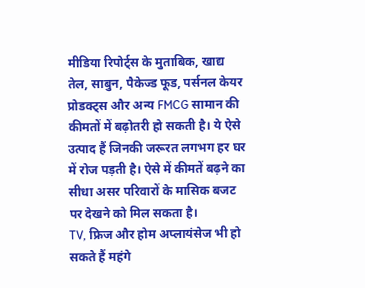मीडिया रिपोर्ट्स के मुताबिक, खाद्य तेल, साबुन, पैकेज्ड फूड, पर्सनल केयर प्रोडक्ट्स और अन्य FMCG सामान की कीमतों में बढ़ोतरी हो सकती है। ये ऐसे उत्पाद हैं जिनकी जरूरत लगभग हर घर में रोज पड़ती है। ऐसे में कीमतें बढ़ने का सीधा असर परिवारों के मासिक बजट पर देखने को मिल सकता है।
TV, फ्रिज और होम अप्लायंसेज भी हो सकते हैं महंगे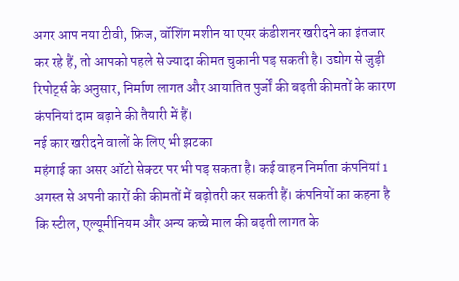अगर आप नया टीवी, फ्रिज, वॉशिंग मशीन या एयर कंडीशनर खरीदने का इंतजार कर रहे हैं, तो आपको पहले से ज्यादा कीमत चुकानी पड़ सकती है। उद्योग से जुड़ी रिपोर्ट्स के अनुसार, निर्माण लागत और आयातित पुर्जों की बढ़ती कीमतों के कारण कंपनियां दाम बढ़ाने की तैयारी में हैं।
नई कार खरीदने वालों के लिए भी झटका
महंगाई का असर ऑटो सेक्टर पर भी पड़ सकता है। कई वाहन निर्माता कंपनियां 1 अगस्त से अपनी कारों की कीमतों में बढ़ोतरी कर सकती हैं। कंपनियों का कहना है कि स्टील, एल्यूमीनियम और अन्य कच्चे माल की बढ़ती लागत के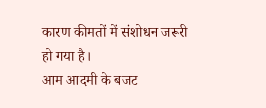कारण कीमतों में संशोधन जरूरी हो गया है।
आम आदमी के बजट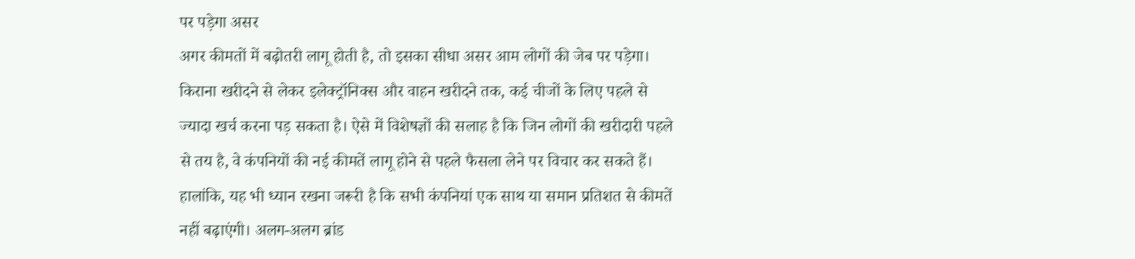पर पड़ेगा असर
अगर कीमतों में बढ़ोतरी लागू होती है, तो इसका सीधा असर आम लोगों की जेब पर पड़ेगा। किराना खरीदने से लेकर इलेक्ट्रॉनिक्स और वाहन खरीदने तक, कई चीजों के लिए पहले से ज्यादा खर्च करना पड़ सकता है। ऐसे में विशेषज्ञों की सलाह है कि जिन लोगों की खरीदारी पहले से तय है, वे कंपनियों की नई कीमतें लागू होने से पहले फैसला लेने पर विचार कर सकते हैं। हालांकि, यह भी ध्यान रखना जरूरी है कि सभी कंपनियां एक साथ या समान प्रतिशत से कीमतें नहीं बढ़ाएंगी। अलग-अलग ब्रांड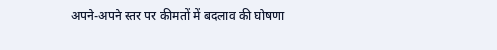अपने-अपने स्तर पर कीमतों में बदलाव की घोषणा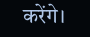करेंगे।